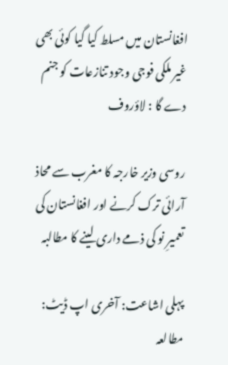افغانستان میں مسلط کیا گیا کوئی بھی غیر ملکی فوجی وجود تنازعات کو جنم دے گا : لاؤروف

روسی وزیر خارجہ کا مغرب سے محاذ آرائی ترک کرنے اور افغانستان کی تعمیرِ نو کی ذمے داری لینے کا مطالبہ

پہلی اشاعت: آخری اپ ڈیٹ:
مطالعہ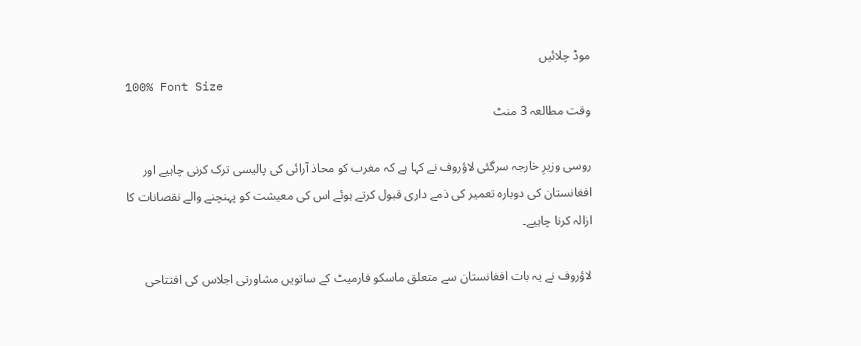موڈ چلائیں
100% Font Size
وقت مطالعہ 3 منٹ

روسی وزیرِ خارجہ سرگئی لاؤروف نے کہا ہے کہ مغرب کو محاذ آرائی کی پالیسی ترک کرنی چاہیے اور افغانستان کی دوبارہ تعمیر کی ذمے داری قبول کرتے ہوئے اس کی معیشت کو پہنچنے والے نقصانات کا ازالہ کرنا چاہیے۔

لاؤروف نے یہ بات افغانستان سے متعلق ماسکو فارمیٹ کے ساتویں مشاورتی اجلاس کی افتتاحی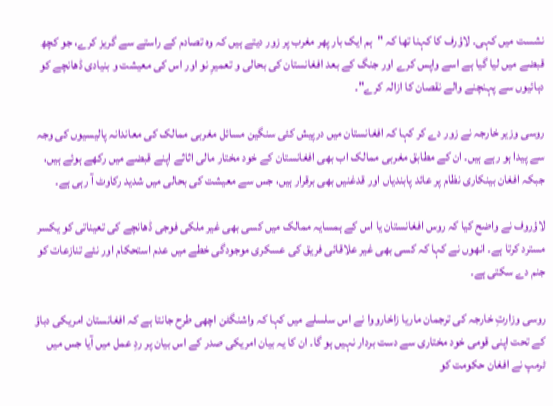نشست میں کہی۔ لاؤرف کا کہنا تھا کہ "ہم ایک بار پھر مغرب پر زور دیتے ہیں کہ وہ تصادم کے راستے سے گریز کرے، جو کچھ قبضے میں لیا گیا ہے اسے واپس کرے اور جنگ کے بعد افغانستان کی بحالی و تعمیرِ نو اور اس کی معیشت و بنیادی ڈھانچے کو دہائیوں سے پہنچنے والے نقصان کا ازالہ کرے"۔

روسی وزیر خارجہ نے زور دے کر کہا کہ افغانستان میں درپیش کئی سنگین مسائل مغربی ممالک کی معاندانہ پالیسیوں کی وجہ سے پیدا ہو رہے ہیں۔ ان کے مطابق مغربی ممالک اب بھی افغانستان کے خود مختار مالی اثاثے اپنے قبضے میں رکھے ہوئے ہیں، جبکہ افغان بینکاری نظام پر عائد پابندیاں اور قدغنیں بھی برقرار ہیں، جس سے معیشت کی بحالی میں شدید رکاوٹ آ رہی ہے۔

لاؤروف نے واضح کیا کہ روس افغانستان یا اس کے ہمسایہ ممالک میں کسی بھی غیر ملکی فوجی ڈھانچے کی تعیناتی کو یکسر مسترد کرتا ہے۔ انھوں نے کہا کہ کسی بھی غیر علاقائی فریق کی عسکری موجودگی خطے میں عدم استحکام اور نئے تنازعات کو جنم دے سکتی ہے۔

روسی وزارتِ خارجہ کی ترجمان ماریا زاخارووا نے اس سلسلے میں کہا کہ واشنگٹن اچھی طرح جانتا ہے کہ افغانستان امریکی دباؤ کے تحت اپنی قومی خود مختاری سے دست بردار نہیں ہو گا۔ ان کا یہ بیان امریکی صدر کے اس بیان پر ردِ عمل میں آیا جس میں ٹرمپ نے افغان حکومت کو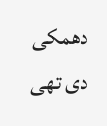دھمکی دی تھی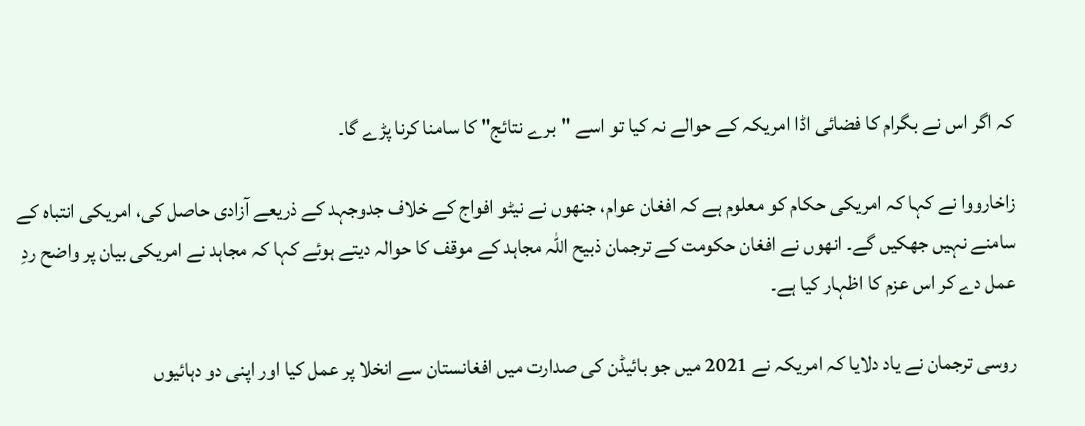کہ اگر اس نے بگرام کا فضائی اڈا امریکہ کے حوالے نہ کیا تو اسے "برے نتائج" کا سامنا کرنا پڑے گا۔

زاخارووا نے کہا کہ امریکی حکام کو معلوم ہے کہ افغان عوام، جنھوں نے نیٹو افواج کے خلاف جدوجہد کے ذریعے آزادی حاصل کی، امریکی انتباہ کے سامنے نہیں جھکیں گے۔ انھوں نے افغان حکومت کے ترجمان ذبیح اللہ مجاہد کے موقف کا حوالہ دیتے ہوئے کہا کہ مجاہد نے امریکی بیان پر واضح ردِ عمل دے کر اس عزم کا اظہار کیا ہے۔

روسی ترجمان نے یاد دلایا کہ امریکہ نے 2021 میں جو بائیڈن کی صدارت میں افغانستان سے انخلا پر عمل کیا اور اپنی دو دہائیوں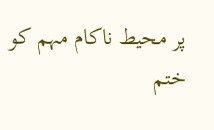پر محیط ناکام مہم کو ختم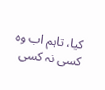کیا، تاہم اب وہ کسی نہ کسی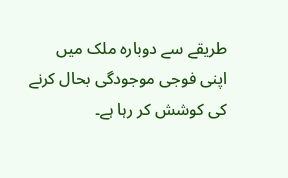طریقے سے دوبارہ ملک میں اپنی فوجی موجودگی بحال کرنے کی کوشش کر رہا ہے۔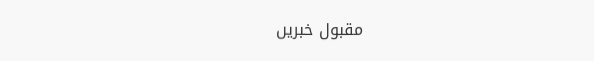مقبول خبریں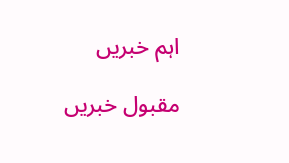اہم خبریں

مقبول خبریں